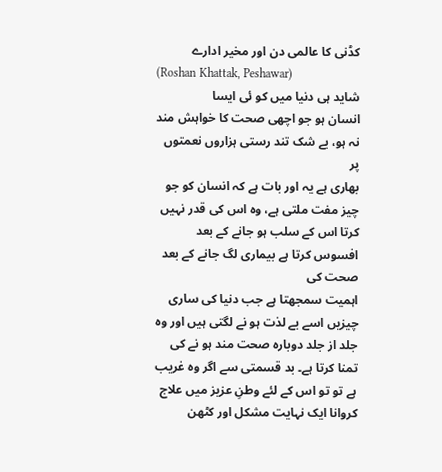کڈنی کا عالمی دن اور مخیر ادارے
(Roshan Khattak, Peshawar)
شاید ہی دنیا میں کو ئی ایسا
انسان ہو جو اچھی صحت کا خواہش مند نہ ہو، بے شک تند رستی ہزاروں نعمتوں پر
بھاری ہے یہ اور بات ہے کہ انسان کو جو چیز مفت ملتی ہے، وہ اس کی قدر نہیں
کرتا اس کے سلب ہو جانے کے بعد افسوس کرتا ہے بیماری لگ جانے کے بعد صحت کی
اہمیت سمجھتا ہے جب دنیا کی ساری چیزیں اسے بے لذت ہو نے لگتی ہیں اور وہ
جلد از جلد دوبارہ صحت مند ہو نے کی تمنا کرتا ہے۔ بد قسمتی سے اگر وہ غریب
ہے تو تو اس کے لئے وطنِ عزیز میں علاج کروانا ایک نہایت مشکل اور کٹھن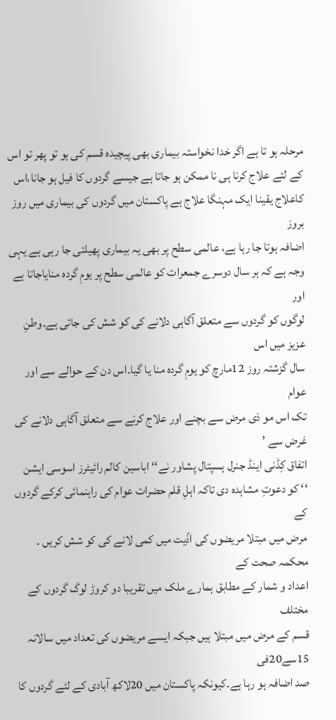مرحلہ ہو تا ہے اگر خدا نخواستہ بیماری بھی پیچیدہ قسم کی ہو تو پھر تو اس
کے لئے علاج کرنا ہی نا ممکن ہو جاتا ہے جیسے گردوں کا فیل ہو جانا،اس
کاعلاج یقینا ایک مہنگا علاج ہے پاکستان میں گردوں کی بیماری میں روز بروز
اضافہ ہوتا جا رہا ہے، عالمی سطح پر بھی یہ بیماری پھیلتی جا رہی ہے یہی
وجہ ہے کہ ہر سال دوسرے جمعرات کو عالمی سطح پر یومِ گردہ منایاجاتا ہے اور
لوگوں کو گردوں سے متعلق آگاہی دلانے کی کو شش کی جاتی ہے۔وطنِ عزیز میں اس
سال گزشتہ روز 12مارچ کو یومِ گردہ منا یا گیا۔اس دن کے حوالے سے اور عوام
تک اس مو ذی مرض سے بچنے اور علاج کرنے سے متعلق آگاہی دلانے کی غرض سے ’
اتفاق کِڈنی اینڈ جنرل ہسپتال پشاور نے‘‘ اباسین کالم رائیٹرز اسوسی ایشن
‘‘ کو دعوتِ مشاہدہ دی تاکہ اہلِ قلم حضرات عوام کی راہنمائی کرکے گردوں کے
مرض میں مبتلا مریضوں کی اذّیت میں کمی لانے کی کو شش کریں ۔ محکمہ صحت کے
اعداد و شمار کے مطابق ہمارے ملک میں تقریبا دو کروڑ لوگ گردوں کے مختلف
قسم کے مرض میں مبتلا ہیں جبکہ ایسے مریضوں کی تعداد میں سالانہ 15سے20فی
صد اضافہ ہو رہا ہے۔کیونکہ پاکستان میں 20لاکھ آبادی کے لئے گردوں کا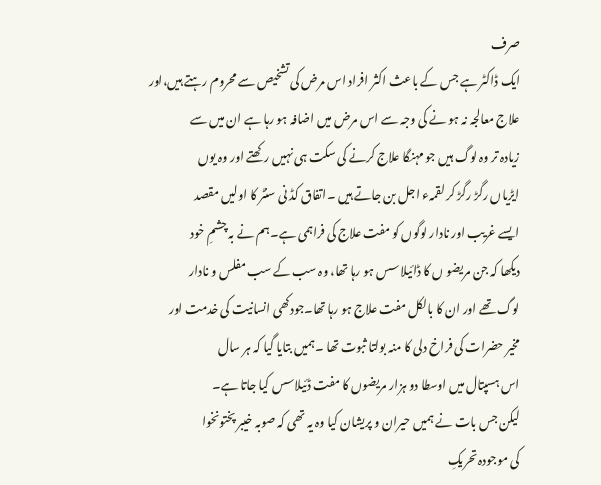صرف
ایک ڈاکٹر ہے جس کے باعث اکثر افراد اس مرض کی تشخیص سے محروم رہتے ہیں،اور
علاج معالجہ نہ ہو نے کی وجہ سے اس مرض میں اضافہ ہو رہا ہے ان میں سے
زیادہ تر وہ لوگ ہیں جو مہنگا علاج کرنے کی سکت ہی نہیں رکھتے اور وہ یوں
ایڑیاں رگڑ رگڑ کر لقمہء اجل بن جاتے ہیں ۔اتفاق کڈ نی سنٹر کا اولیں مقصد
ایسے غریب اور نادار لوگوں کو مفت علاج کی فراہمی ہے۔ہم نے بہ چشمِ خود
دیکھا کہ جن مریضو ں کا ڈائیلا سس ہو رہا تھا، وہ سب کے سب مفلس و نادار
لوگ تھے اور ان کا بالکل مفت علاج ہو رہا تھا۔جودکھی انسانیت کی خدمت اور
مخیر حضرات کی فراخ دلی کا منہ بولتا ثبوت تھا ۔ہمیں بتایا گیا کہ ہر سال
اس ہسپتال میں اوسطا دو ہزار مریضوں کا مفت ڈئیلاسس کیا جاتا ہے۔
لیکن جس بات نے ہمیں حیران و پریشان کیا وہ یہ تھی کہ صوبہ خیبر پختونخوا
کی موجودہ تحریکِ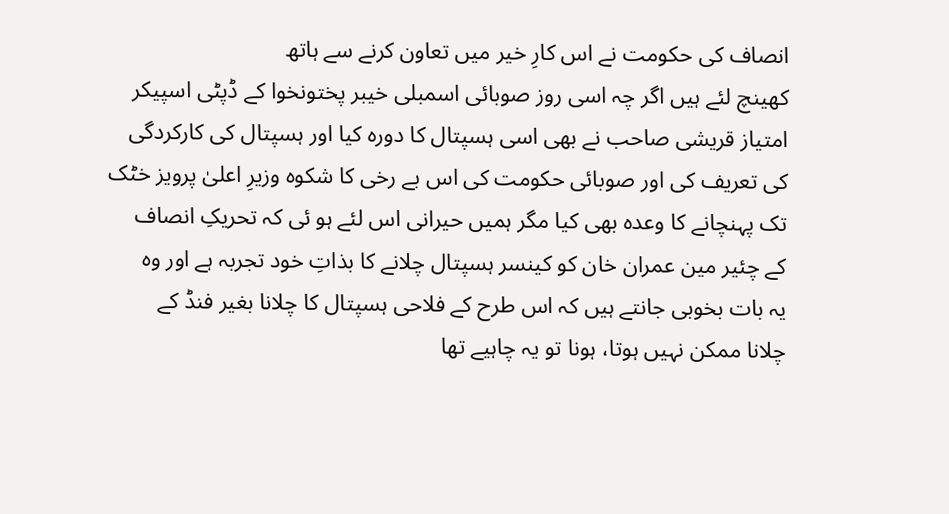انصاف کی حکومت نے اس کارِ خیر میں تعاون کرنے سے ہاتھ
کھینچ لئے ہیں اگر چہ اسی روز صوبائی اسمبلی خیبر پختونخوا کے ڈپٹی اسپیکر
امتیاز قریشی صاحب نے بھی اسی ہسپتال کا دورہ کیا اور ہسپتال کی کارکردگی
کی تعریف کی اور صوبائی حکومت کی اس بے رخی کا شکوہ وزیرِ اعلیٰ پرویز خٹک
تک پہنچانے کا وعدہ بھی کیا مگر ہمیں حیرانی اس لئے ہو ئی کہ تحریکِ انصاف
کے چئیر مین عمران خان کو کینسر ہسپتال چلانے کا بذاتِ خود تجربہ ہے اور وہ
یہ بات بخوبی جانتے ہیں کہ اس طرح کے فلاحی ہسپتال کا چلانا بغیر فنڈ کے
چلانا ممکن نہیں ہوتا، ہونا تو یہ چاہیے تھا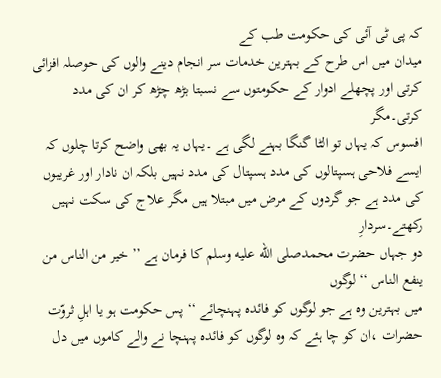کہ پی ٹی آئی کی حکومت طب کے
میدان میں اس طرح کے بہترین خدمات سر انجام دینے والوں کی حوصلہ افزائی
کرتی اور پچھلے ادوار کے حکومتوں سے نسبتا بڑھ چڑھ کر ان کی مدد کرتی۔مگر
افسوس کہ یہاں تو الٹا گنگا بہنے لگی ہے ۔یہاں یہ بھی واضح کرتا چلوں کہ
ایسے فلاحی ہسپتالوں کی مدد ہسپتال کی مدد نہیں بلکہ ان نادار اور غریبوں
کی مدد ہے جو گردوں کے مرض میں مبتلا ہیں مگر علاج کی سکت نہیں رکھتے۔سردارِ
دو جہاں حضرت محمدصلى الله عليه وسلم کا فرمان ہے ’’ خیر من الناس من ینفع الناس ‘‘ لوگوں
میں بہترین وہ ہے جو لوگوں کو فائدہ پہنچائے ‘‘ پس حکومت ہو یا اہلِ ثروّت
حضرات ،ان کو چا ہئے کہ وہ لوگوں کو فائدہ پہنچا نے والے کاموں میں دل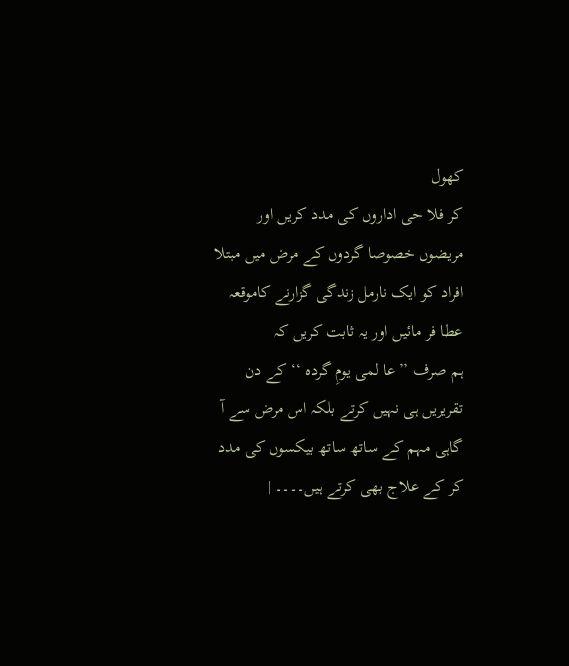کھول
کر فلا حی اداروں کی مدد کریں اور مریضوں خصوصا گردوں کے مرض میں مبتلا
افراد کو ایک نارمل زندگی گزارنے کاموقعہ عطا فر مائیں اور یہ ثابت کریں کہ
ہم صرف ’’عا لمی یومِ گردہ ‘‘ کے دن تقریریں ہی نہیں کرتے بلکہ اس مرض سے آ
گاہی مہم کے ساتھ ساتھ بیکسوں کی مدد کر کے علاج بھی کرتے ہیں۔۔۔۔ |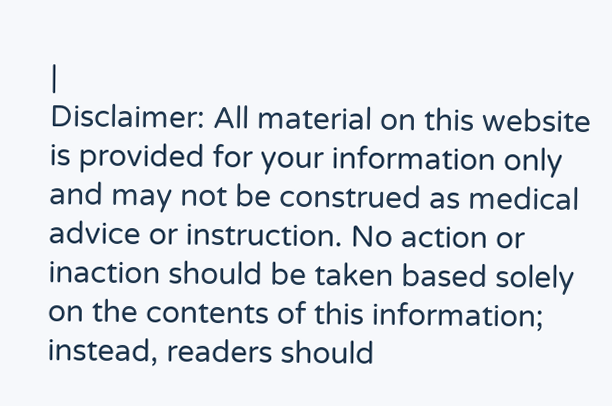|
Disclaimer: All material on this website is provided for your information only and may not be construed as medical advice or instruction. No action or inaction should be taken based solely on the contents of this information; instead, readers should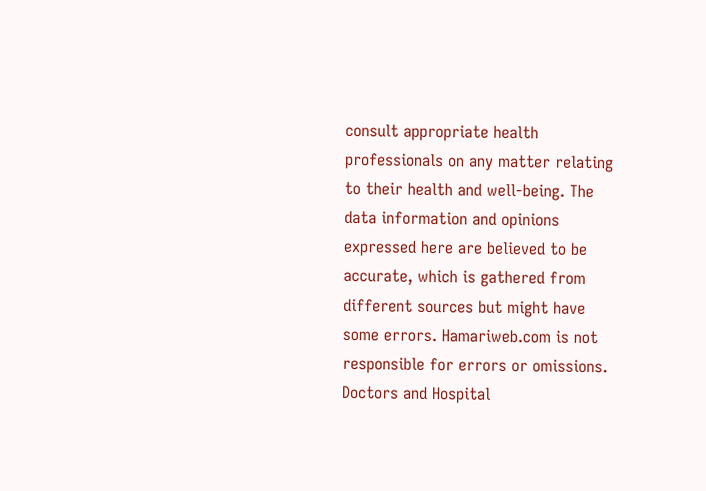consult appropriate health professionals on any matter relating to their health and well-being. The data information and opinions expressed here are believed to be accurate, which is gathered from different sources but might have some errors. Hamariweb.com is not responsible for errors or omissions. Doctors and Hospital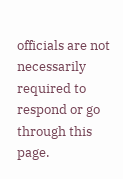officials are not necessarily required to respond or go through this page.